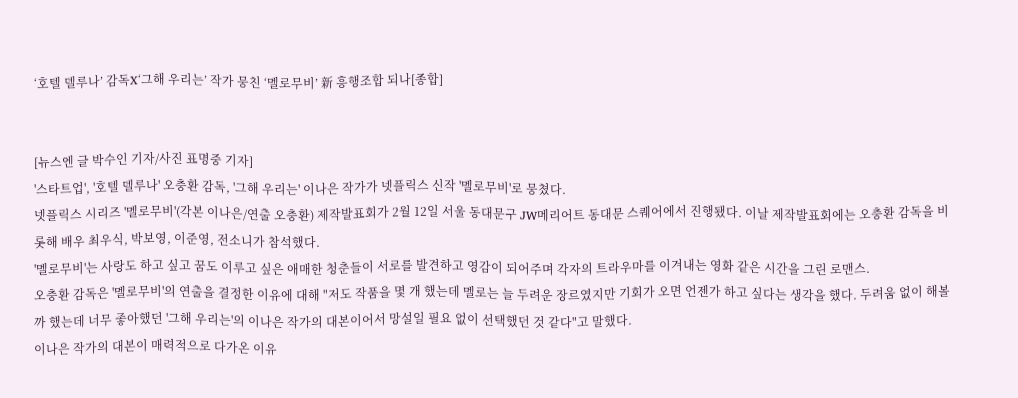‘호텔 델루나’ 감독X‘그해 우리는’ 작가 뭉친 ‘멜로무비’ 新 흥행조합 되나[종합]


[뉴스엔 글 박수인 기자/사진 표명중 기자]
'스타트업', '호텔 델루나' 오충환 감독, '그해 우리는' 이나은 작가가 넷플릭스 신작 '멜로무비'로 뭉쳤다.
넷플릭스 시리즈 '멜로무비'(각본 이나은/연출 오충환) 제작발표회가 2월 12일 서울 동대문구 JW메리어트 동대문 스퀘어에서 진행됐다. 이날 제작발표회에는 오충환 감독을 비롯해 배우 최우식, 박보영, 이준영, 전소니가 참석했다.
'멜로무비'는 사랑도 하고 싶고 꿈도 이루고 싶은 애매한 청춘들이 서로를 발견하고 영감이 되어주며 각자의 트라우마를 이겨내는 영화 같은 시간을 그린 로맨스.
오충환 감독은 '멜로무비'의 연출을 결정한 이유에 대해 "저도 작품을 몇 개 했는데 멜로는 늘 두려운 장르였지만 기회가 오면 언젠가 하고 싶다는 생각을 했다. 두려움 없이 해볼까 했는데 너무 좋아했던 '그해 우리는'의 이나은 작가의 대본이어서 망설일 필요 없이 선택했던 것 같다"고 말했다.
이나은 작가의 대본이 매력적으로 다가온 이유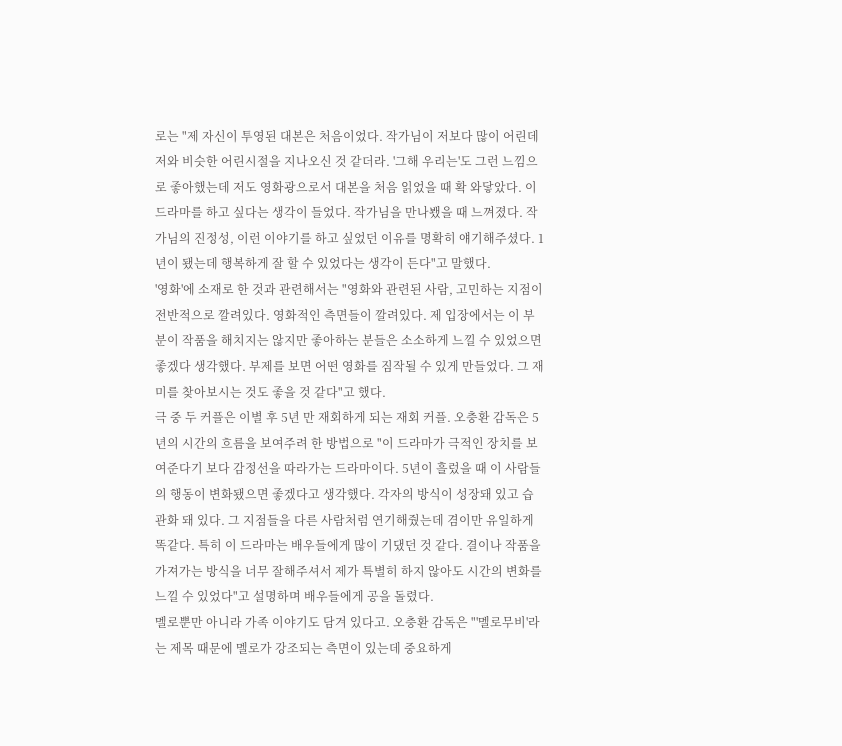로는 "제 자신이 투영된 대본은 처음이었다. 작가님이 저보다 많이 어린데 저와 비슷한 어린시절을 지나오신 것 같더라. '그해 우리는'도 그런 느낌으로 좋아했는데 저도 영화광으로서 대본을 처음 읽었을 때 확 와닿았다. 이 드라마를 하고 싶다는 생각이 들었다. 작가님을 만나뵀을 때 느껴졌다. 작가님의 진정성, 이런 이야기를 하고 싶었던 이유를 명확히 얘기해주셨다. 1년이 됐는데 행복하게 잘 할 수 있었다는 생각이 든다"고 말했다.
'영화'에 소재로 한 것과 관련해서는 "영화와 관련된 사람, 고민하는 지점이 전반적으로 깔려있다. 영화적인 측면들이 깔려있다. 제 입장에서는 이 부분이 작품을 해치지는 않지만 좋아하는 분들은 소소하게 느낄 수 있었으면 좋겠다 생각했다. 부제를 보면 어떤 영화를 짐작될 수 있게 만들었다. 그 재미를 찾아보시는 것도 좋을 것 같다"고 했다.
극 중 두 커플은 이별 후 5년 만 재회하게 되는 재회 커플. 오충환 감독은 5년의 시간의 흐름을 보여주려 한 방법으로 "이 드라마가 극적인 장치를 보여준다기 보다 감정선을 따라가는 드라마이다. 5년이 흘렀을 때 이 사람들의 행동이 변화됐으면 좋겠다고 생각했다. 각자의 방식이 성장돼 있고 습관화 돼 있다. 그 지점들을 다른 사람처럼 연기해줬는데 겸이만 유일하게 똑같다. 특히 이 드라마는 배우들에게 많이 기댔던 것 같다. 결이나 작품을 가져가는 방식을 너무 잘해주셔서 제가 특별히 하지 않아도 시간의 변화를 느낄 수 있었다"고 설명하며 배우들에게 공을 돌렸다.
멜로뿐만 아니라 가족 이야기도 담겨 있다고. 오충환 감독은 "'멜로무비'라는 제목 때문에 멜로가 강조되는 측면이 있는데 중요하게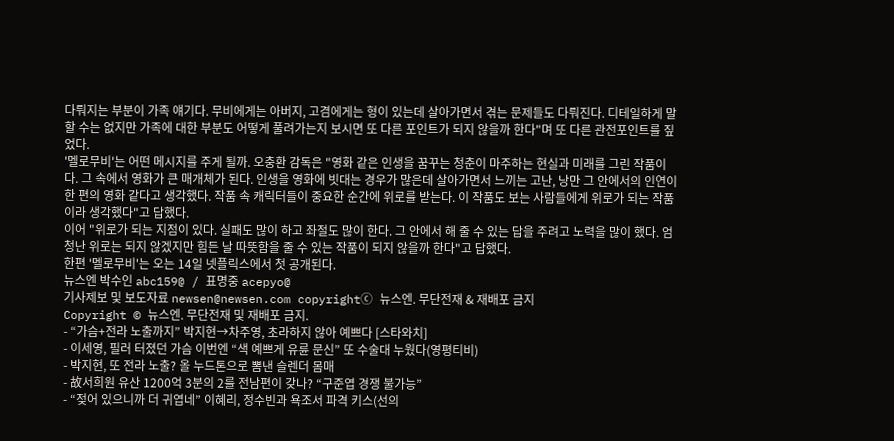다뤄지는 부분이 가족 얘기다. 무비에게는 아버지, 고겸에게는 형이 있는데 살아가면서 겪는 문제들도 다뤄진다. 디테일하게 말할 수는 없지만 가족에 대한 부분도 어떻게 풀려가는지 보시면 또 다른 포인트가 되지 않을까 한다"며 또 다른 관전포인트를 짚었다.
'멜로무비'는 어떤 메시지를 주게 될까. 오충환 감독은 "영화 같은 인생을 꿈꾸는 청춘이 마주하는 현실과 미래를 그린 작품이다. 그 속에서 영화가 큰 매개체가 된다. 인생을 영화에 빗대는 경우가 많은데 살아가면서 느끼는 고난, 낭만 그 안에서의 인연이 한 편의 영화 같다고 생각했다. 작품 속 캐릭터들이 중요한 순간에 위로를 받는다. 이 작품도 보는 사람들에게 위로가 되는 작품이라 생각했다"고 답했다.
이어 "위로가 되는 지점이 있다. 실패도 많이 하고 좌절도 많이 한다. 그 안에서 해 줄 수 있는 답을 주려고 노력을 많이 했다. 엄청난 위로는 되지 않겠지만 힘든 날 따뜻함을 줄 수 있는 작품이 되지 않을까 한다"고 답했다.
한편 '멜로무비'는 오는 14일 넷플릭스에서 첫 공개된다.
뉴스엔 박수인 abc159@ / 표명중 acepyo@
기사제보 및 보도자료 newsen@newsen.com copyrightⓒ 뉴스엔. 무단전재 & 재배포 금지
Copyright © 뉴스엔. 무단전재 및 재배포 금지.
- “가슴+전라 노출까지” 박지현→차주영, 초라하지 않아 예쁘다 [스타와치]
- 이세영, 필러 터졌던 가슴 이번엔 “색 예쁘게 유륜 문신” 또 수술대 누웠다(영평티비)
- 박지현, 또 전라 노출? 올 누드톤으로 뽐낸 슬렌더 몸매
- 故서희원 유산 1200억 3분의 2를 전남편이 갖나? “구준엽 경쟁 불가능”
- “젖어 있으니까 더 귀엽네” 이혜리, 정수빈과 욕조서 파격 키스(선의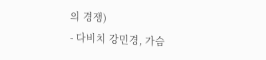의 경쟁)
- 다비치 강민경, 가슴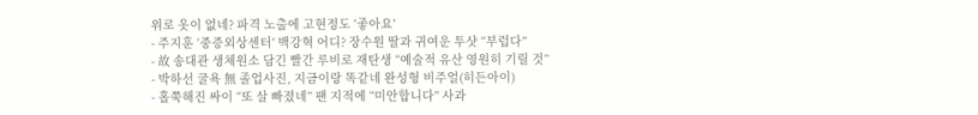위로 옷이 없네? 파격 노출에 고현정도 ‘좋아요’
- 주지훈 ‘중증외상센터’ 백강혁 어디? 장수원 딸과 귀여운 투샷 “부럽다”
- 故 송대관 생체원소 담긴 빨간 루비로 재탄생 “예술적 유산 영원히 기릴 것”
- 박하선 굴욕 無 졸업사진, 지금이랑 똑같네 완성형 비주얼(히든아이)
- 홀쭉해진 싸이 “또 살 빠졌네” 팬 지적에 “미안합니다” 사과